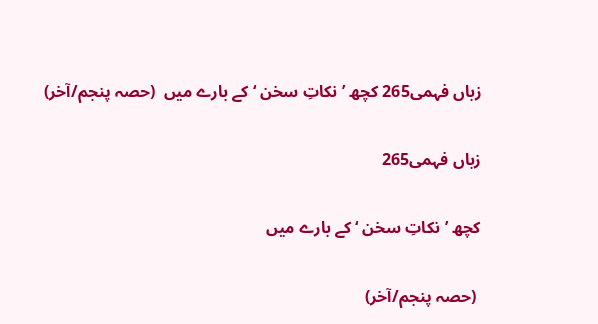زباں فہمی265 کچھ ’نکاتِ سخن ‘ کے بارے میں  (حصہ پنجم/آخر)

زباں فہمی265

کچھ ’نکاتِ سخن ‘ کے بارے میں

 (حصہ پنجم/آخر)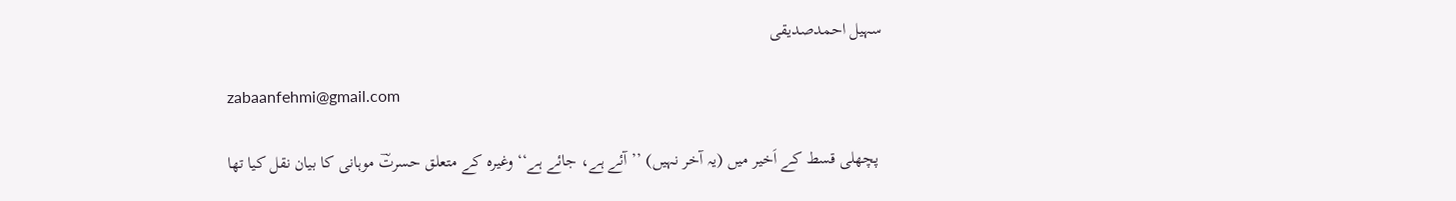سہیل احمدصدیقی

zabaanfehmi@gmail.com

 پچھلی قسط کے اَخیر میں (یہ آخر نہیں) ’’آئے ہے، جائے ہے‘‘ وغیرہ کے متعلق حسرتؔ موہانی کا بیان نقل کیا تھا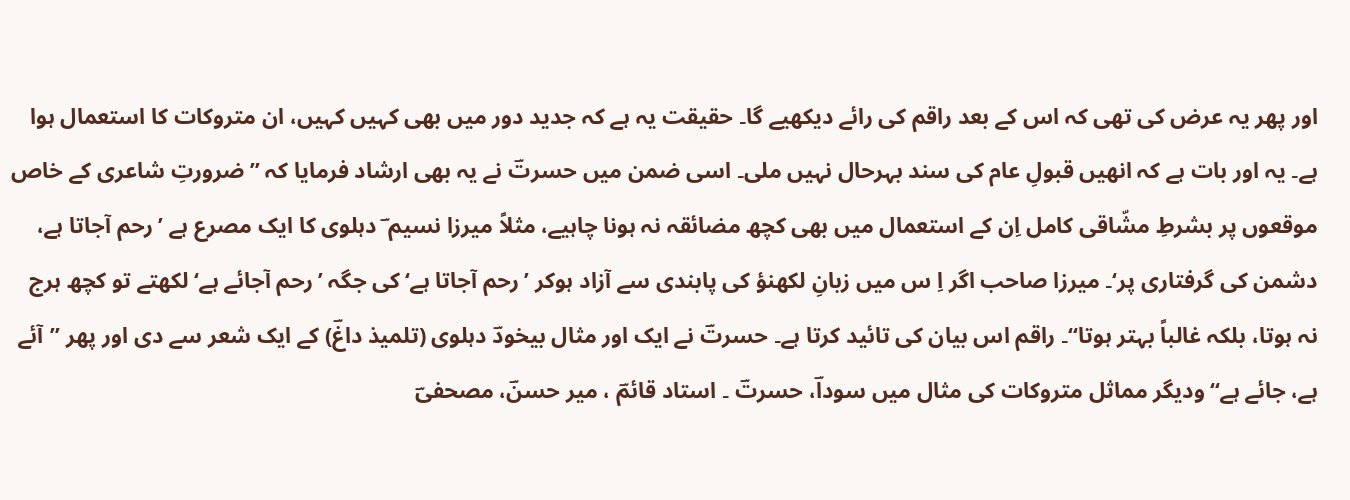اور پھر یہ عرض کی تھی کہ اس کے بعد راقم کی رائے دیکھیے گا۔ حقیقت یہ ہے کہ جدید دور میں بھی کہیں کہیں، ان متروکات کا استعمال ہوا ہے۔ یہ اور بات ہے کہ انھیں قبولِ عام کی سند بہرحال نہیں ملی۔ اسی ضمن میں حسرتؔ نے یہ بھی ارشاد فرمایا کہ ’’ضرورتِ شاعری کے خاص موقعوں پر بشرطِ مشّاقی کامل اِن کے استعمال میں بھی کچھ مضائقہ نہ ہونا چاہیے، مثلاً میرزا نسیم ؔ دہلوی کا ایک مصرع ہے ’رحم آجاتا ہے، دشمن کی گرفتاری پر‘۔ میرزا صاحب اگر اِ س میں زبانِ لکھنؤ کی پابندی سے آزاد ہوکر ’رحم آجاتا ہے‘ کی جگہ ’رحم آجائے ہے‘ لکھتے تو کچھ ہرج نہ ہوتا، بلکہ غالباً بہتر ہوتا‘‘۔ راقم اس بیان کی تائید کرتا ہے۔ حسرتؔ نے ایک اور مثال بیخودؔ دہلوی (تلمیذ داغؔ) کے ایک شعر سے دی اور پھر ’’آئے ہے، جائے ہے‘‘ ودیگر مماثل متروکات کی مثال میں سوداؔ، حسرتؔ ۔ استاد قائمؔ ، میر حسنؔ، مصحفیؔ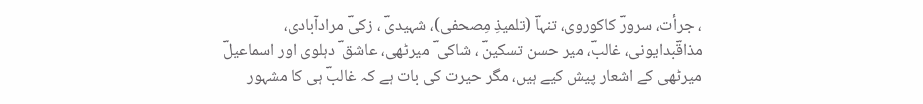، جرأت، سرورؔ کاکوروی، تنہاؔ (تلمیذِ مِصحفی)، شہیدیؔ ، زکیؔ مرادآبادی، مذاقؔبدایونی، غالبؔ، میر حسن تسکینؔ ، شاکی ؔ میرٹھی، عاشق ؔ دہلوی اور اسماعیلؔ میرٹھی کے اشعار پیش کیے ہیں، مگر حیرت کی بات ہے کہ غالبؔ ہی کا مشہور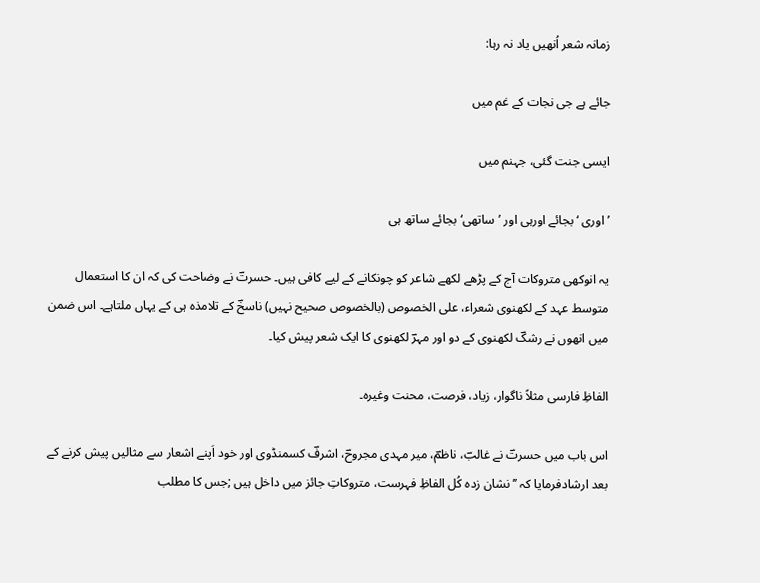زمانہ شعر اُنھیں یاد نہ رہا:

جائے ہے جی نجات کے غم میں

ایسی جنت گئی، جہنم میں

’اوری ‘بجائے اورہی اور ’ساتھی‘ بجائے ساتھ ہی

یہ انوکھی متروکات آج کے پڑھے لکھے شاعر کو چونکانے کے لیے کافی ہیں۔ حسرتؔ نے وضاحت کی کہ ان کا استعمال متوسط عہد کے لکھنوی شعراء، علی الخصوص (بالخصوص صحیح نہیں) ناسخؔ کے تلامذہ ہی کے یہاں ملتاہے۔ اس ضمن میں انھوں نے رشکؔ لکھنوی کے دو اور مہرؔ لکھنوی کا ایک شعر پیش کیا۔

الفاظِ فارسی مثلاً ناگوار، زیاد، فرصت، محنت وغیرہ۔

اس باب میں حسرتؔ نے غالبؔ، ناظمؔ، میر مہدی مجروحؔ، اشرفؔ کسمنڈوی اور خود اَپنے اشعار سے مثالیں پیش کرنے کے بعد ارشادفرمایا کہ ’’نشان زدہ کُل الفاظِ فہرست، متروکاتِ جائز میں داخل ہیں ;جس کا مطلب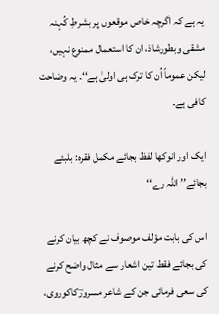یہ ہے کہ اگرچہ خاص موقعوں پر بشرطِ کُہنہ مشقی وبطورشاذ، ان کا استعمال ممنوع نہیں، لیکن عموماً اُن کا ترک ہی اولیٰ ہے‘‘۔ یہ وضاحت کافی ہے۔

ایک اور انوکھا لفظ بجائے مکمل فقرہ: بلبئے بجائے’’ اللّہ رے‘‘

اس کی بابت مؤلف موصوف نے کچھ بیان کرنے کی بجائے فقط تین اشعار سے مثال واضح کرنے کی سعی فرمائی جن کے شاعر مسرورؔکاکوروی،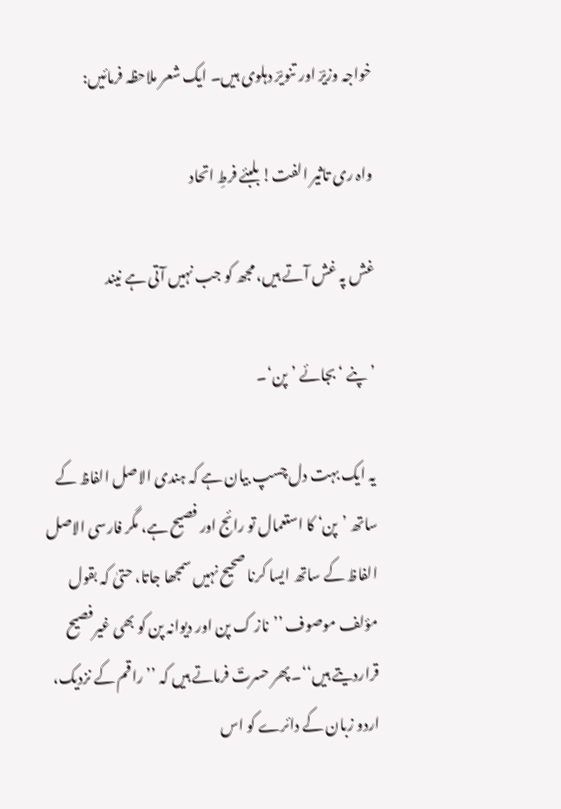خواجہ وزیرؔ اور تنویرؔ دہلوی ہیں۔ ایک شعر ملاحظہ فرمائیں:

واہ ری تاثیر الفت! بلبئے فرطِ اتحاد

غش پہ غش آتے ہیں، مجھ کو جب نہیں آتی ہے نیند

’ پنے ‘ بجائے ’پن‘۔

یہ ایک بہت دل چسپ بیان ہے کہ ہندی الاصل الفاظ کے ساتھ ’پن‘ کا استعمال تو رائج اور فصیح ہے، مگر فارسی الاصل الفاظ کے ساتھ ایسا کرنا صحیح نہیں سمجھا جاتا، حتیٰ کہ بقول مؤلف موصوف ’’ناز ک پن اور دیوانہ پن کو بھی غیرفصیح قراردیتے ہیں‘‘۔ پھر حسرتؔ فرماتے ہیں کہ ’’راقم کے نزدیک، اردو زبان کے دائرے کو اس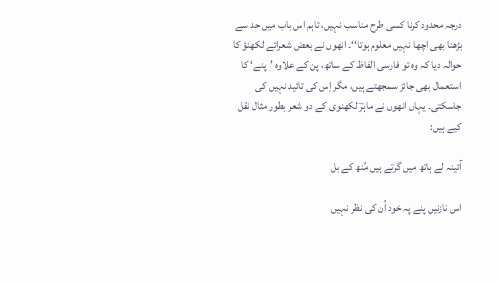درجہ محدود کرنا کسی طرح مناسب نہیں، تاہم اس باب میں حد سے بڑھنا بھی اچھا نہیں معلوم ہوتا‘‘۔ انھوں نے بعض شعرائے لکھنؤ کا حوالہ دیا کہ وہ تو فارسی الفاظ کے ساتھ، پن کے علاوہ ’پنے‘ کا استعمال بھی جائز سمجھتے ہیں، مگر اِس کی تائید نہیں کی جاسکتی۔ یہاں انھوں نے ماہرؔ لکھنوی کے دو شعر بطور مثال نقل کیے ہیں:

آئینہ لے ہاتھ میں گرتے ہیں مُنھ کے بل

اس نازنیں پنے پہ خود اُن کی نظر نہیں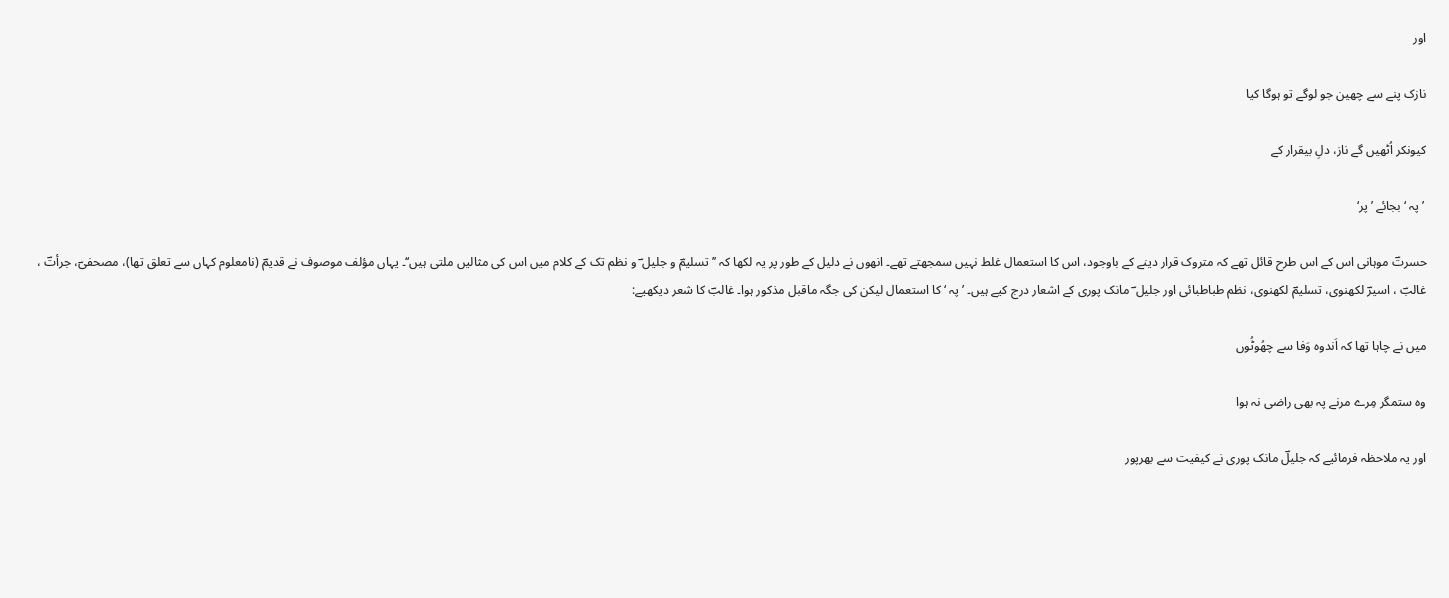اور

نازک پنے سے چھین جو لوگے تو ہوگا کیا

کیونکر اُٹھیں گے ناز، دلِ بیقرار کے

 ’پہ ‘ بجائے ’پر‘

حسرتؔ موہانی اس کے اس طرح قائل تھے کہ متروک قرار دینے کے باوجود، اس کا استعمال غلط نہیں سمجھتے تھے۔ انھوں نے دلیل کے طور پر یہ لکھا کہ ’’تسلیمؔ و جلیل ؔ و نظم تک کے کلام میں اس کی مثالیں ملتی ہیں‘‘۔ یہاں مؤلف موصوف نے قدیمؔ (نامعلوم کہاں سے تعلق تھا)، مصحفیؔ، جرأتؔ ، غالبؔ ، اسیرؔ لکھنوی، تسلیمؔ لکھنوی، نظم طباطبائی اور جلیل ؔ مانک پوری کے اشعار درج کیے ہیں۔ ’پہ ‘ کا استعمال لیکن کی جگہ ماقبل مذکور ہوا۔ غالبؔ کا شعر دیکھیے:

میں نے چاہا تھا کہ اَندوہ وَفا سے چھُوٹُوں

وہ ستمگر مِرے مرنے پہ بھی راضی نہ ہوا

اور یہ ملاحظہ فرمائیے کہ جلیلؔ مانک پوری نے کیفیت سے بھرپور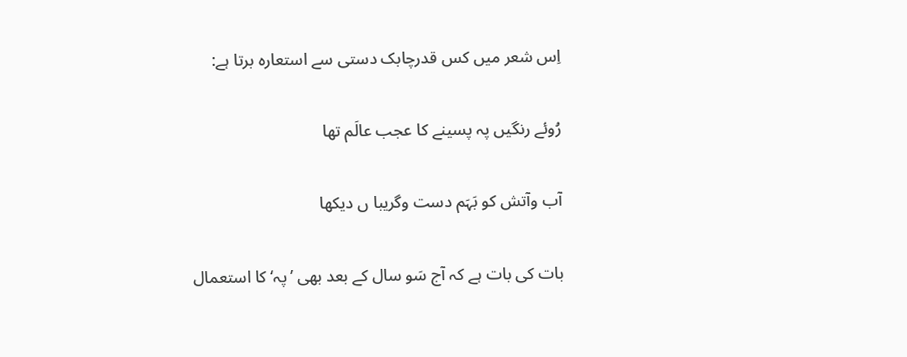اِس شعر میں کس قدرچابک دستی سے استعارہ برتا ہے:

رُوئے رنگیں پہ پسینے کا عجب عالَم تھا

آب وآتش کو بَہَم دست وگریبا ں دیکھا

بات کی بات ہے کہ آج سَو سال کے بعد بھی ’پہ‘ کا استعمال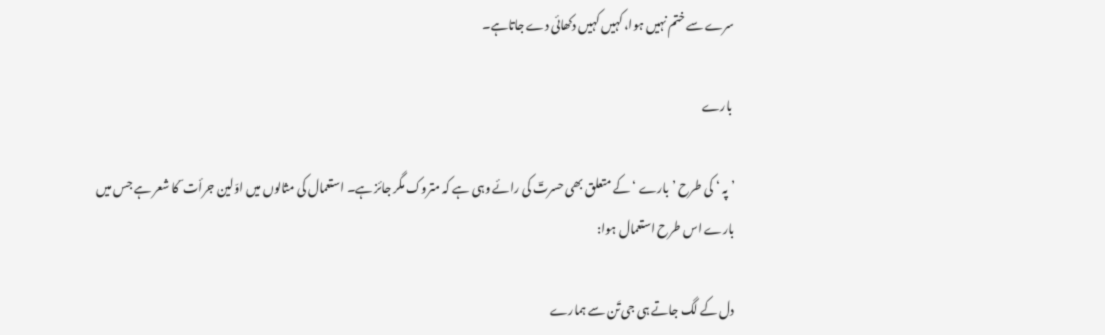سرے سے ختم نہیں ہوا، کہیں کہیں دکھائی دے جاتاہے۔

 بارے

’پہ ‘ کی طرح ’بارے ‘ کے متعلق بھی حسرتؔ کی رائے وہی ہے کہ متروک مگر جائز ہے۔ استعمال کی مثالوں میں اوّلین جرأت ؔ کا شعر ہے جس میں بارے اس طرح استعمال ہوا:

دل کے لگ جاتے ہی جی تَن سے ہمارے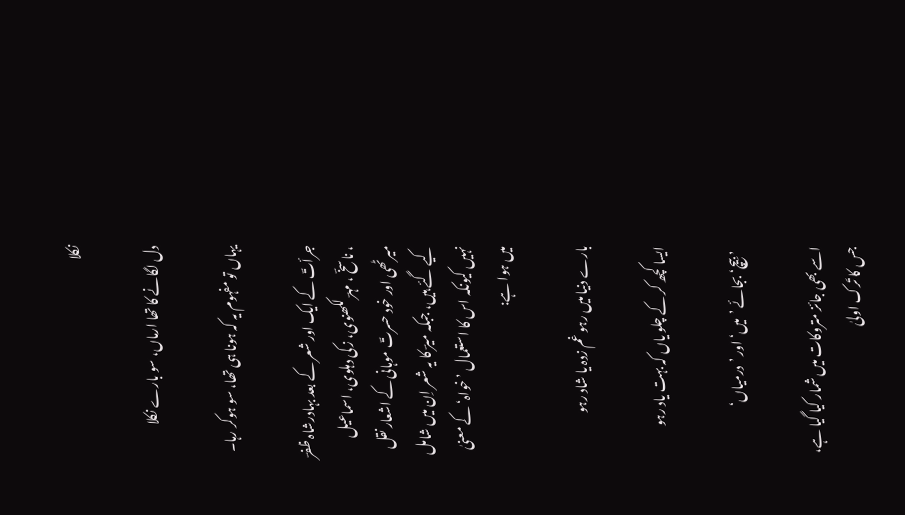نکلا

دل لگانے کا تھا ارماں، سو بارے نکلا

یہاں تو مفہوم یہ کہ ہونا ہی تھا، سو ہوکر رہا۔

جرأتؔ کے ایک اور شعر کے بعد بہادرشاہ ظفرؔ ، ناسخؔ ، مہرؔ لکھنوی، زکی دہلوی، اسماعیل میرٹھی اور خود حسرتؔ موہانی کے اشعار نقل کیے گئے ہیں، جبکہ میرؔ کا یہ شعر اِن میں شامل نہیں کیونکہ اس کا استعمال ’خواہ‘ کے معنیٰ میں ہوا ہے:

بارے دنیا میں رہو غم زدہ یا شاد رہو

ایسا کچھ کر کے چلو یاں کہ بہت یاد رہو

  ’ بِیچ‘ بجائے ’میں‘ اور ’درمیاں‘

اسے بھی جائز متروکات میں شمار کیا گیا ہے، جس کا تَرک اولیٰ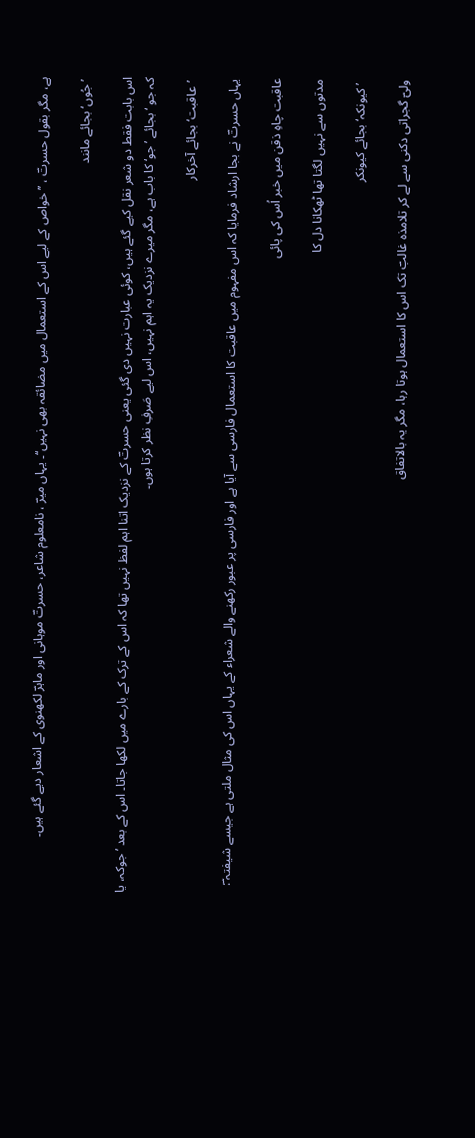ہے، مگر بقول حسرتؔ ، ’’خواص کے لیے اس کے استعمال میں مضائقہ بھی نہیں‘‘۔ یہاں میرؔ ، نامعلوم شاعر، حسرتؔ موہانی اور ماہرؔ لکھنوی کے اشعار دیے گئے ہیں۔

 ’جُوں‘ بجائے مانند

اس بابت فقط دو شعر نقل کیے گئے ہیں، کوئی عبارت نہیں دی گئی یعنی حسرتؔ کے نزدیک اتنا اہم لفظ نہیں تھا کہ اس کے ترک کے بارے میں لکھا جاتا۔ اس کے بعد ’جوکہ، یا کہ جو ‘ بجائے ’جو‘ کا باب ہے، مگر میرے نزدیک یہ اہم نہیں، اس لیے صَرفِ نظر کرتا ہوں۔

 ’عاقبت‘ بجائے آخرکار

یہاں حسرتؔ نے بجا ارشاد فرمایا کہ اس مفہوم میں عاقبت کا استعمال فارسی سے آیا ہے اور فارسی پر عبور رکھنے والے شعراء کے یہاں اس کی مثال ملتی ہے جیسے شیفتہ ؔ:

عاقبت چاہِ ذقن میں خبر اُس کی پائی

مدتوں سے نہیں لگتا تھا ٹھکانا دل کا

 ’کیونکہ‘ بجائے کیونکر

ولیؔ گجراتی دکنی سے لے کر تلامذہ غالبؔ تک اس کا استعمال ہوتا رہا، مگر یہ بالاتفاق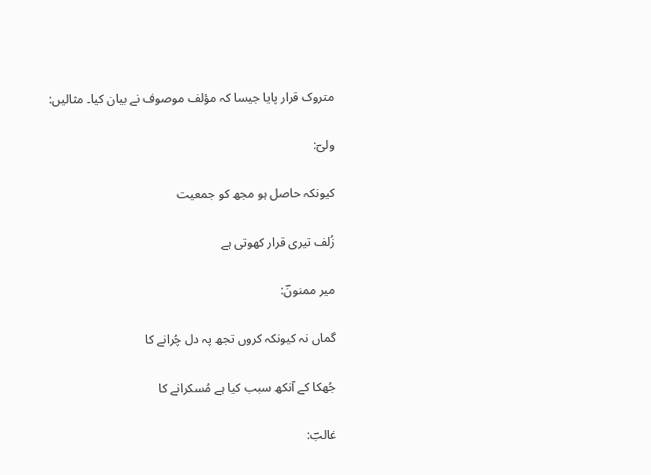متروک قرار پایا جیسا کہ مؤلف موصوف نے بیان کیا۔ مثالیں:

ولیؔ:

کیونکہ حاصل ہو مجھ کو جمعیت

زُلف تیری قرار کھوتی ہے

میر ممنونؔ:

گماں نہ کیونکہ کروں تجھ پہ دل چُرانے کا

جُھکا کے آنکھ سبب کیا ہے مُسکرانے کا

غالبؔ: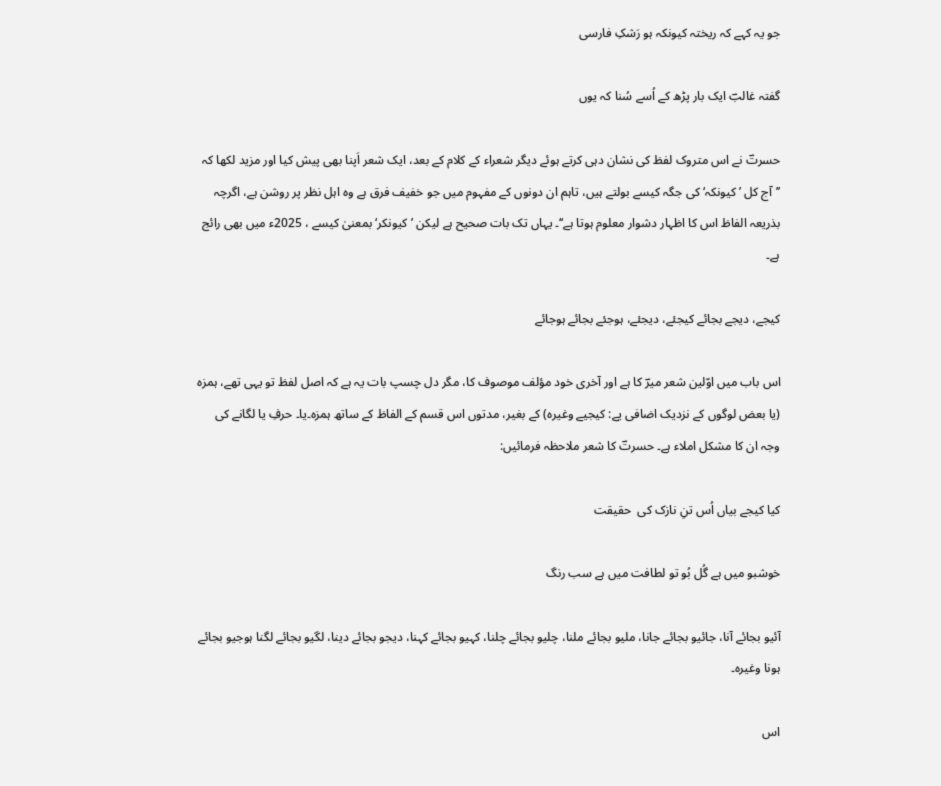جو یہ کہے کہ ریختہ کیونکہ ہو رَشکِ فارسی

گفتہ غالبؔ ایک بار پڑھ کے اُسے سُنا کہ یوں

حسرتؔ نے اس متروک لفظ کی نشان دہی کرتے ہوئے دیگر شعراء کے کلام کے بعد، ایک شعر اَپنا بھی پیش کیا اور مزید لکھا کہ ’’آج کل ’کیونکہ‘ کی جگہ کیسے بولتے ہیں، تاہم ان دونوں کے مفہوم میں جو خفیف فرق ہے وہ اہل نظر پر روشن ہے، اگرچہ بذریعہ الفاظ اس کا اظہار دشوار معلوم ہوتا ہے‘‘۔ یہاں تک بات صحیح ہے لیکن ’کیونکر‘ بمعنیٰ کیسے ، 2025ء میں بھی رائج ہے۔

کیجے، دیجے بجائے کیجئے، دیجئے، ہوجئے بجائے ہوجائے

اس باب میں اوّلین شعر میرؔ کا ہے اور آخری خود مؤلف موصوف کا، مگر دل چسپ بات یہ ہے کہ اصل لفظ تو یہی تھے، ہمزہ (یا بعض لوگوں کے نزدیک اضافی یے: کیجیے وغیرہ) کے بغیر، مدتوں اس قسم کے الفاظ کے ساتھ ہمزہ۔یا۔ حرفِ یا لگانے کی وجہ ان کا مشکل املاء ہے۔ حسرتؔ کا شعر ملاحظہ فرمائیں:

کیا کیجے بیاں اُس تنِ نازک کی  حقیقت

خوشبو میں ہے گُل بُو تو لطافت میں ہے سب رنگ

آئیو بجائے آنا، جائیو بجائے جانا، ملیو بجائے ملنا، چلیو بجائے چلنا، کہیو بجائے کہنا، دیجو بجائے دینا، لگیو بجائے لگنا ہوجیو بجائے ہونا وغیرہ۔

اس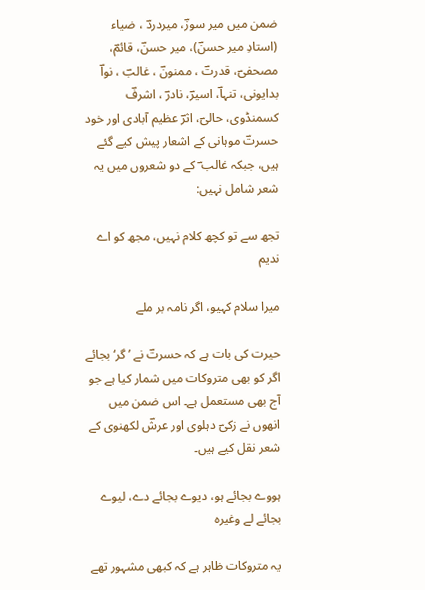ضمن میں میر سوزؔ، میردردؔ ، ضیاء (استادِ میر حسنؔ)، میر حسنؔ، قائمؔ، مصحفیؔ، قدرتؔ ، ممنونؔ ، غالبؔ ، نواؔ بدایونی، تنہاؔ، اسیرؔ، نادرؔ ، اشرفؔ کسمنڈوی، حالیؔ، اثرؔ عظیم آبادی اور خود حسرتؔ موہانی کے اشعار پیش کیے گئے ہیں، جبکہ غالب ؔ کے دو شعروں میں یہ شعر شامل نہیں:

تجھ سے تو کچھ کلام نہیں، مجھ کو اے ندیم

میرا سلام کہیو، اگر نامہ بر ملے

حیرت کی بات ہے کہ حسرتؔ نے ’گر‘ بجائے اگر کو بھی متروکات میں شمار کیا ہے جو آج بھی مستعمل ہے۔ اس ضمن میں انھوں نے زکیؔ دہلوی اور عرشؔ لکھنوی کے شعر نقل کیے ہیں۔

ہووے بجائے ہو، دیوے بجائے دے، لیوے بجائے لے وغیرہ

یہ متروکات ظاہر ہے کہ کبھی مشہور تھے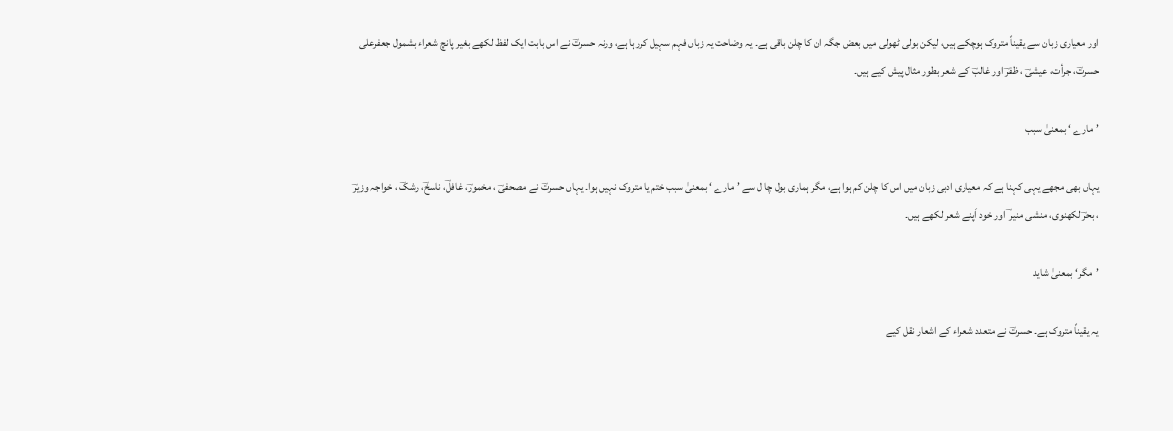اور معیاری زبان سے یقیناً متروک ہوچکے ہیں، لیکن بولی ٹھولی میں بعض جگہ ان کا چلن باقی ہے۔ یہ وضاحت یہ زباں فہم سہیل کررہا ہے، ورنہ حسرتؔ نے اس بابت ایک لفظ لکھے بغیر پانچ شعراء بشمول جعفرعلی حسرتؔ، جرأت، عیشیؔ ، ظفرؔ اور غالبؔ کے شعر بطور مثال پیش کیے ہیں۔

’مارے ‘ بمعنیٰ سبب

یہاں بھی مجھے یہی کہنا ہے کہ معیاری ادبی زبان میں اس کا چلن کم ہوا ہے، مگر ہماری بول چا ل سے ’مارے ‘ بمعنیٰ سبب ختم یا متروک نہیں ہوا۔ یہاں حسرتؔ نے مصحفیؔ ، مخمورؔ، غافلؔ، ناسخؔ، رشکؔ ، خواجہ وزیرؔ ، بحرؔ لکھنوی، منشی منیر ؔ اور خود اَپنے شعر لکھے ہیں۔

’مگر‘ بمعنیٰ شاید

یہ یقیناً متروک ہے۔ حسرتؔ نے متعدد شعراء کے اشعار نقل کیے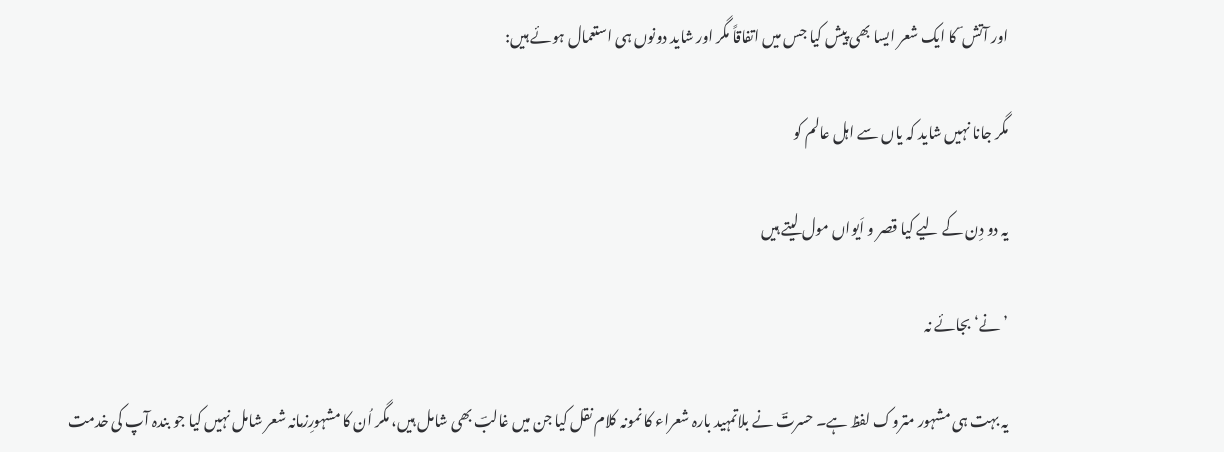اور آتش ؔ کا ایک شعر ایسا بھی پیش کیا جس میں اتفاقاً مگر اور شاید دونوں ہی استعمال ہوئے ہیں:

مگر جانا نہیں شاید کہ یاں سے اہل عالم کو

یہ دو دِن کے لیے کیا قصر و اَیواں مول لیتے ہیں

’نے‘ بجائے نہ

یہ بہت ہی مشہور متروک لفظ ہے۔ حسرتؔ نے بلاتمہید بارہ شعراء کا نمونہ کلام نقل کیا جن میں غالبؔ بھی شامل ہیں، مگر اُن کا مشہورِزمانہ شعر شامل نہیں کیا جو بندہ آپ کی خدمت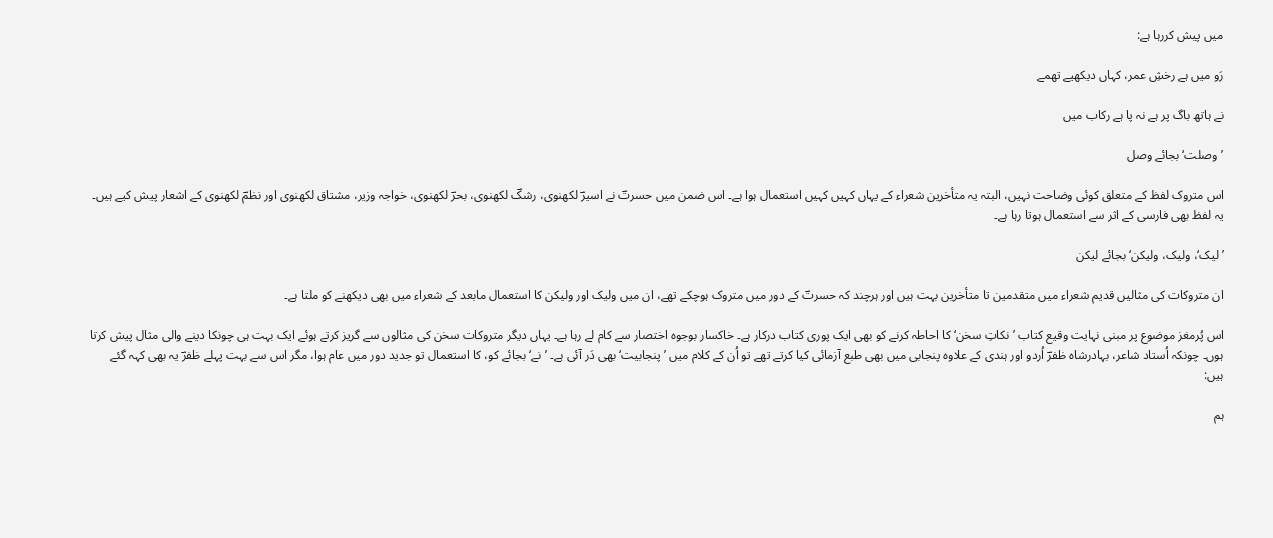میں پیش کررہا ہے:

رَو میں ہے رخشِ عمر، کہاں دیکھیے تھمے

نے ہاتھ باگ پر ہے نہ پا ہے رکاب میں

’وصلت‘ بجائے وصل

اس متروک لفظ کے متعلق کوئی وضاحت نہیں، البتہ یہ متأخرین شعراء کے یہاں کہیں کہیں استعمال ہوا ہے۔ اس ضمن میں حسرتؔ نے اسیرؔ لکھنوی، رشکؔ لکھنوی، بحرؔ لکھنوی، خواجہ وزیر، مشتاق لکھنوی اور نظمؔ لکھنوی کے اشعار پیش کیے ہیں۔ یہ لفظ بھی فارسی کے اثر سے استعمال ہوتا رہا ہے۔

’لیک‘، ولیک، ولیکن‘ بجائے لیکن

ان متروکات کی مثالیں قدیم شعراء میں متقدمین تا متأخرین بہت ہیں اور ہرچند کہ حسرتؔ کے دور میں متروک ہوچکے تھے، ان میں ولیک اور ولیکن کا استعمال مابعد کے شعراء میں بھی دیکھنے کو ملتا ہے۔

اس پُرمغز موضوع پر مبنی نہایت وقیع کتاب ’نکاتِ سخن‘ کا احاطہ کرنے کو بھی ایک پوری کتاب درکار ہے۔ خاکسار بوجوہ اختصار سے کام لے رہا ہے۔ یہاں دیگر متروکات سخن کی مثالوں سے گریز کرتے ہوئے ایک بہت ہی چونکا دینے والی مثال پیش کرتا ہوں۔ چونکہ اُستاد شاعر، بہادرشاہ ظفرؔ اُردو اور ہندی کے علاوہ پنجابی میں بھی طبع آزمائی کیا کرتے تھے تو اُن کے کلام میں ’پنجابیت‘ بھی دَر آئی ہے۔ ’نے‘ بجائے کو، کا استعمال تو جدید دور میں عام ہوا، مگر اس سے بہت پہلے ظفرؔ یہ بھی کہہ گئے ہیں:

ہم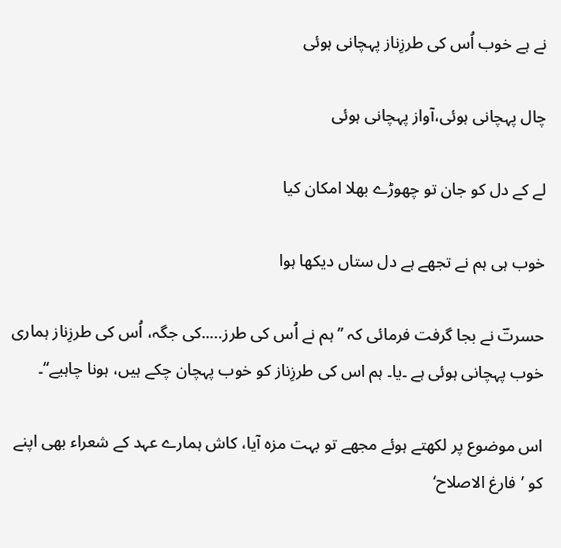نے ہے خوب اُس کی طرزِناز پہچانی ہوئی

چال پہچانی ہوئی،آواز پہچانی ہوئی

لے کے دل کو جان تو چھوڑے بھلا امکان کیا

خوب ہی ہم نے تجھے ہے دل ستاں دیکھا ہوا

حسرتؔ نے بجا گرفت فرمائی کہ ’’ہم نے اُس کی طرز…..کی جگہ، اُس کی طرزِناز ہماری خوب پہچانی ہوئی ہے ۔یا۔ ہم اس کی طرزِناز کو خوب پہچان چکے ہیں، ہونا چاہیے‘‘۔

اس موضوع پر لکھتے ہوئے مجھے تو بہت مزہ آیا، کاش ہمارے عہد کے شعراء بھی اپنے کو ’فارغ الاصلاح‘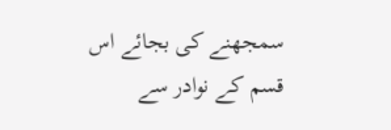سمجھنے کی بجائے اس قسم کے نوادر سے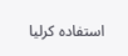استفادہ کرلیا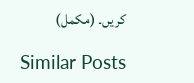کریں۔ (مکمل)

Similar Posts